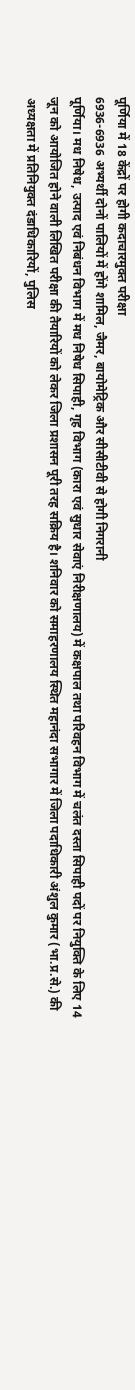पूर्णिया में 18 केंद्रों पर होगी कदाचारमुक्त परीक्षा
6936-6936 अभ्यर्थी दोनों पालियों में होंगे शामिल, जैमर, बायोमेट्रिक और सीसीटीवी से होगी निगरानी
पूर्णिया। मध निषेध, उत्पाद एवं निबंधन विभाग में मध निषेध सिपाही, गृह विभाग (कारा एवं सुधार सेवाएं निरीक्षणालय) में कक्षपाल तथा परिवहन विभाग में चलंत दस्ता सिपाही पदों पर नियुक्ति के लिए 14 जून को आयोजित होने वाली लिखित परीक्षा की तैयारियों को लेकर जिला प्रशासन पूरी तरह सक्रिय है। शनिवार को समाहरणालय स्थित महानंदा सभागार में जिला पदाधिकारी अंशुल कुमार (भा.प्र.से.) की अध्यक्षता में प्रतिनियुक्त दंडाधिकारियों, पुलिस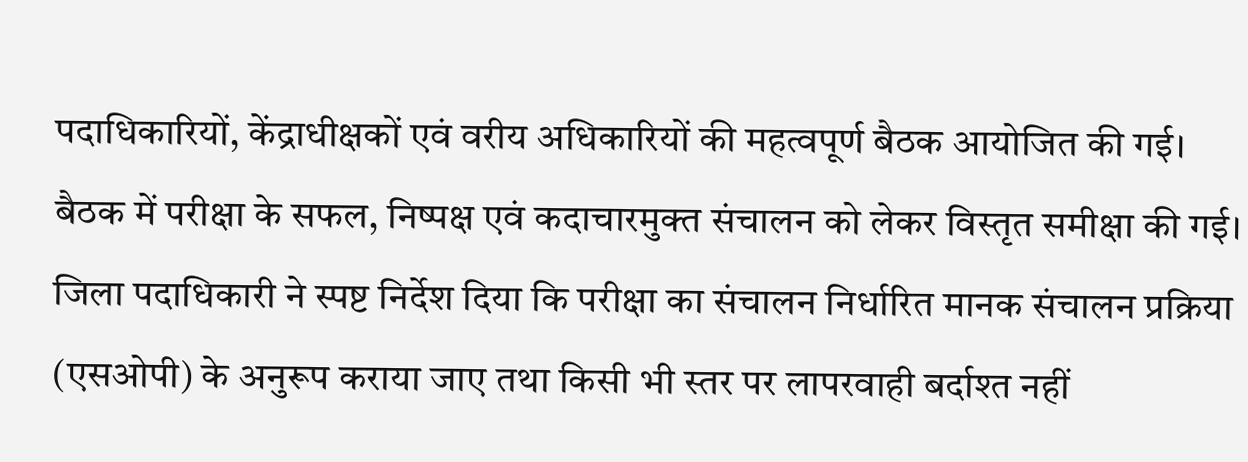पदाधिकारियों, केंद्राधीक्षकों एवं वरीय अधिकारियों की महत्वपूर्ण बैठक आयोजित की गई।
बैठक में परीक्षा के सफल, निष्पक्ष एवं कदाचारमुक्त संचालन को लेकर विस्तृत समीक्षा की गई। जिला पदाधिकारी ने स्पष्ट निर्देश दिया कि परीक्षा का संचालन निर्धारित मानक संचालन प्रक्रिया (एसओपी) के अनुरूप कराया जाए तथा किसी भी स्तर पर लापरवाही बर्दाश्त नहीं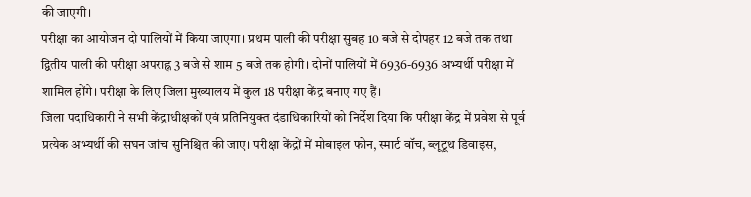की जाएगी।
परीक्षा का आयोजन दो पालियों में किया जाएगा। प्रथम पाली की परीक्षा सुबह 10 बजे से दोपहर 12 बजे तक तथा द्वितीय पाली की परीक्षा अपराह्न 3 बजे से शाम 5 बजे तक होगी। दोनों पालियों में 6936-6936 अभ्यर्थी परीक्षा में शामिल होंगे। परीक्षा के लिए जिला मुख्यालय में कुल 18 परीक्षा केंद्र बनाए गए हैं।
जिला पदाधिकारी ने सभी केंद्राधीक्षकों एवं प्रतिनियुक्त दंडाधिकारियों को निर्देश दिया कि परीक्षा केंद्र में प्रवेश से पूर्व प्रत्येक अभ्यर्थी की सघन जांच सुनिश्चित की जाए। परीक्षा केंद्रों में मोबाइल फोन, स्मार्ट वॉच, ब्लूटूथ डिवाइस,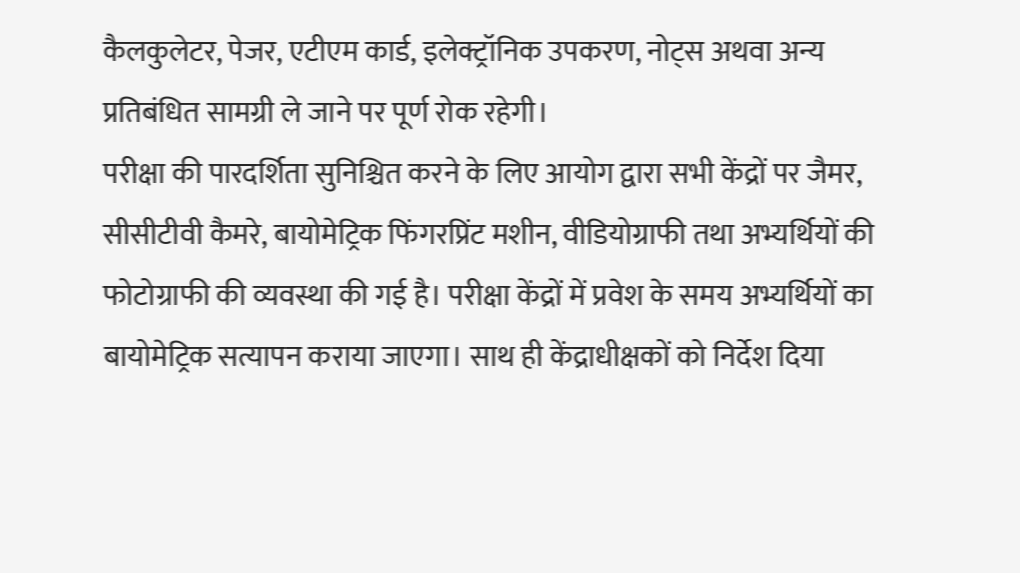कैलकुलेटर, पेजर, एटीएम कार्ड, इलेक्ट्रॉनिक उपकरण, नोट्स अथवा अन्य प्रतिबंधित सामग्री ले जाने पर पूर्ण रोक रहेगी।
परीक्षा की पारदर्शिता सुनिश्चित करने के लिए आयोग द्वारा सभी केंद्रों पर जैमर, सीसीटीवी कैमरे, बायोमेट्रिक फिंगरप्रिंट मशीन, वीडियोग्राफी तथा अभ्यर्थियों की फोटोग्राफी की व्यवस्था की गई है। परीक्षा केंद्रों में प्रवेश के समय अभ्यर्थियों का बायोमेट्रिक सत्यापन कराया जाएगा। साथ ही केंद्राधीक्षकों को निर्देश दिया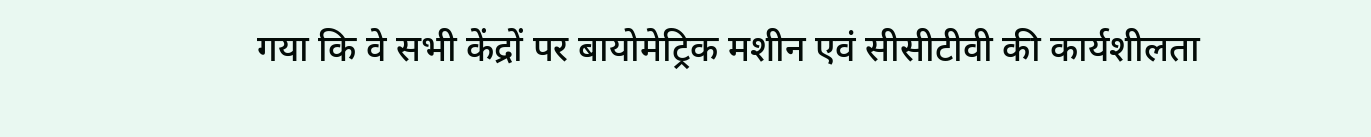गया कि वे सभी केंद्रों पर बायोमेट्रिक मशीन एवं सीसीटीवी की कार्यशीलता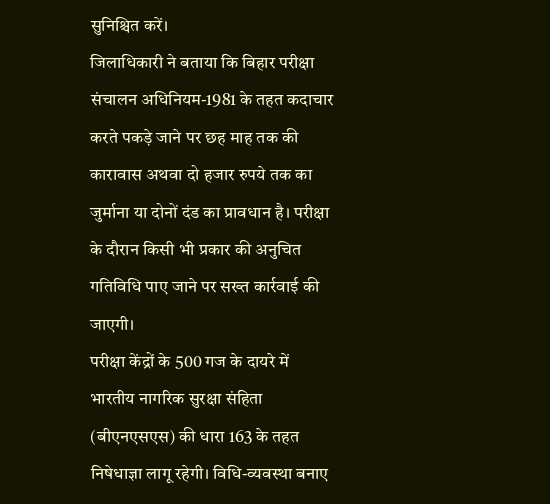सुनिश्चित करें।
जिलाधिकारी ने बताया कि बिहार परीक्षा संचालन अधिनियम-1981 के तहत कदाचार करते पकड़े जाने पर छह माह तक की कारावास अथवा दो हजार रुपये तक का जुर्माना या दोनों दंड का प्रावधान है। परीक्षा के दौरान किसी भी प्रकार की अनुचित गतिविधि पाए जाने पर सख्त कार्रवाई की जाएगी।
परीक्षा केंद्रों के 500 गज के दायरे में भारतीय नागरिक सुरक्षा संहिता (बीएनएसएस) की धारा 163 के तहत निषेधाज्ञा लागू रहेगी। विधि-व्यवस्था बनाए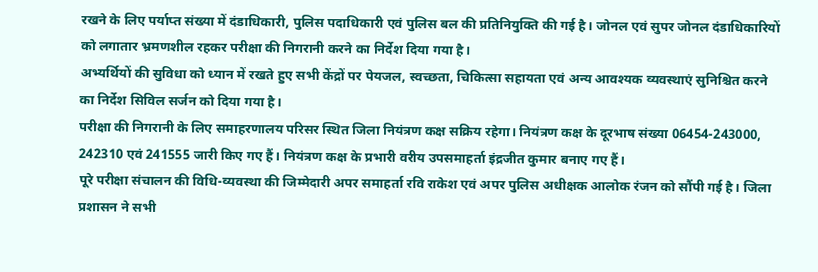रखने के लिए पर्याप्त संख्या में दंडाधिकारी, पुलिस पदाधिकारी एवं पुलिस बल की प्रतिनियुक्ति की गई है। जोनल एवं सुपर जोनल दंडाधिकारियों को लगातार भ्रमणशील रहकर परीक्षा की निगरानी करने का निर्देश दिया गया है।
अभ्यर्थियों की सुविधा को ध्यान में रखते हुए सभी केंद्रों पर पेयजल, स्वच्छता, चिकित्सा सहायता एवं अन्य आवश्यक व्यवस्थाएं सुनिश्चित करने का निर्देश सिविल सर्जन को दिया गया है।
परीक्षा की निगरानी के लिए समाहरणालय परिसर स्थित जिला नियंत्रण कक्ष सक्रिय रहेगा। नियंत्रण कक्ष के दूरभाष संख्या 06454-243000, 242310 एवं 241555 जारी किए गए हैं। नियंत्रण कक्ष के प्रभारी वरीय उपसमाहर्ता इंद्रजीत कुमार बनाए गए हैं।
पूरे परीक्षा संचालन की विधि-व्यवस्था की जिम्मेदारी अपर समाहर्ता रवि राकेश एवं अपर पुलिस अधीक्षक आलोक रंजन को सौंपी गई है। जिला प्रशासन ने सभी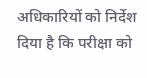अधिकारियों को निर्देश दिया है कि परीक्षा को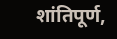शांतिपूर्ण,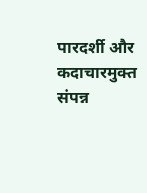पारदर्शी और कदाचारमुक्त संपन्न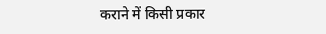कराने में किसी प्रकार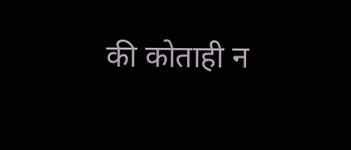की कोताही न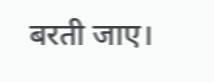बरती जाए।